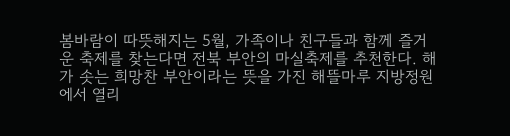봄바람이 따뜻해지는 5월, 가족이나 친구들과 함께 즐거운 축제를 찾는다면 전북 부안의 마실축제를 추천한다. 해가 솟는 희망찬 부안이라는 뜻을 가진 해뜰마루 지방정원에서 열리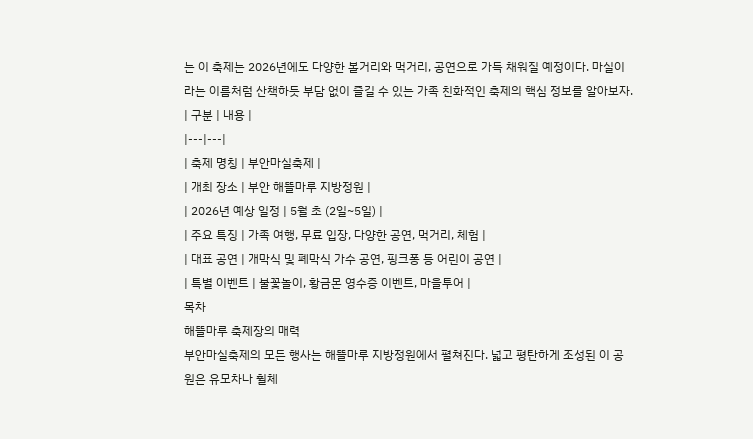는 이 축제는 2026년에도 다양한 볼거리와 먹거리, 공연으로 가득 채워질 예정이다. 마실이라는 이름처럼 산책하듯 부담 없이 즐길 수 있는 가족 친화적인 축제의 핵심 정보를 알아보자.
| 구분 | 내용 |
|---|---|
| 축제 명칭 | 부안마실축제 |
| 개최 장소 | 부안 해뜰마루 지방정원 |
| 2026년 예상 일정 | 5월 초 (2일~5일) |
| 주요 특징 | 가족 여행, 무료 입장, 다양한 공연, 먹거리, 체험 |
| 대표 공연 | 개막식 및 폐막식 가수 공연, 핑크퐁 등 어린이 공연 |
| 특별 이벤트 | 불꽃놀이, 황금몬 영수증 이벤트, 마을투어 |
목차
해뜰마루 축제장의 매력
부안마실축제의 모든 행사는 해뜰마루 지방정원에서 펼쳐진다. 넓고 평탄하게 조성된 이 공원은 유모차나 휠체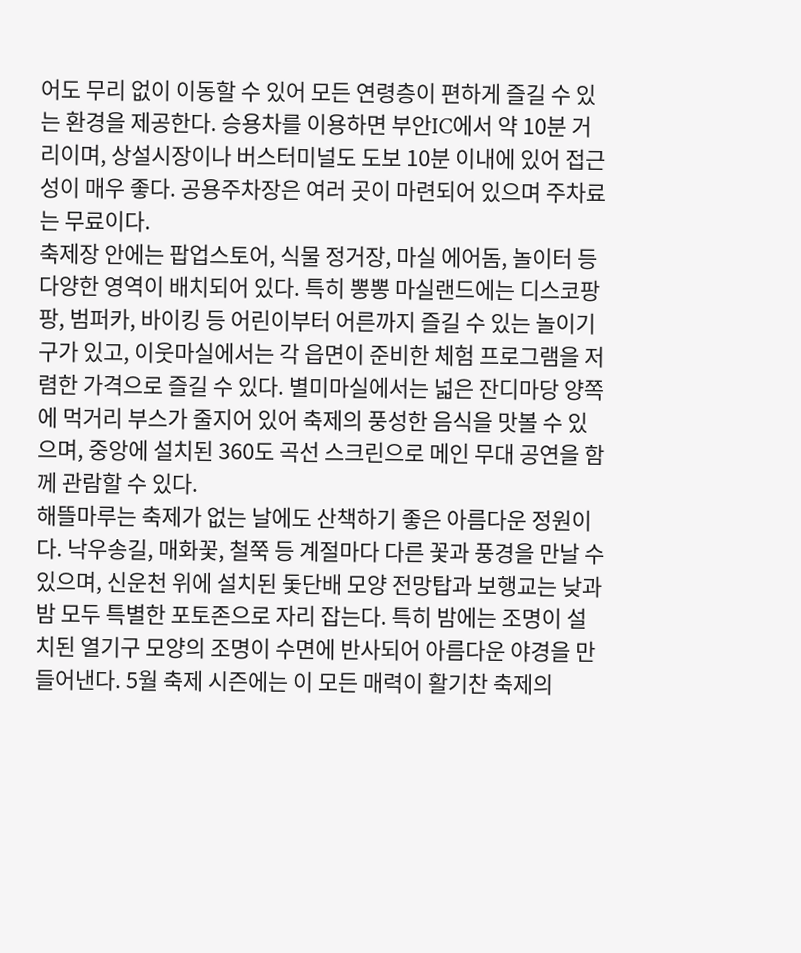어도 무리 없이 이동할 수 있어 모든 연령층이 편하게 즐길 수 있는 환경을 제공한다. 승용차를 이용하면 부안IC에서 약 10분 거리이며, 상설시장이나 버스터미널도 도보 10분 이내에 있어 접근성이 매우 좋다. 공용주차장은 여러 곳이 마련되어 있으며 주차료는 무료이다.
축제장 안에는 팝업스토어, 식물 정거장, 마실 에어돔, 놀이터 등 다양한 영역이 배치되어 있다. 특히 뽕뽕 마실랜드에는 디스코팡팡, 범퍼카, 바이킹 등 어린이부터 어른까지 즐길 수 있는 놀이기구가 있고, 이웃마실에서는 각 읍면이 준비한 체험 프로그램을 저렴한 가격으로 즐길 수 있다. 별미마실에서는 넓은 잔디마당 양쪽에 먹거리 부스가 줄지어 있어 축제의 풍성한 음식을 맛볼 수 있으며, 중앙에 설치된 360도 곡선 스크린으로 메인 무대 공연을 함께 관람할 수 있다.
해뜰마루는 축제가 없는 날에도 산책하기 좋은 아름다운 정원이다. 낙우송길, 매화꽃, 철쭉 등 계절마다 다른 꽃과 풍경을 만날 수 있으며, 신운천 위에 설치된 돛단배 모양 전망탑과 보행교는 낮과 밤 모두 특별한 포토존으로 자리 잡는다. 특히 밤에는 조명이 설치된 열기구 모양의 조명이 수면에 반사되어 아름다운 야경을 만들어낸다. 5월 축제 시즌에는 이 모든 매력이 활기찬 축제의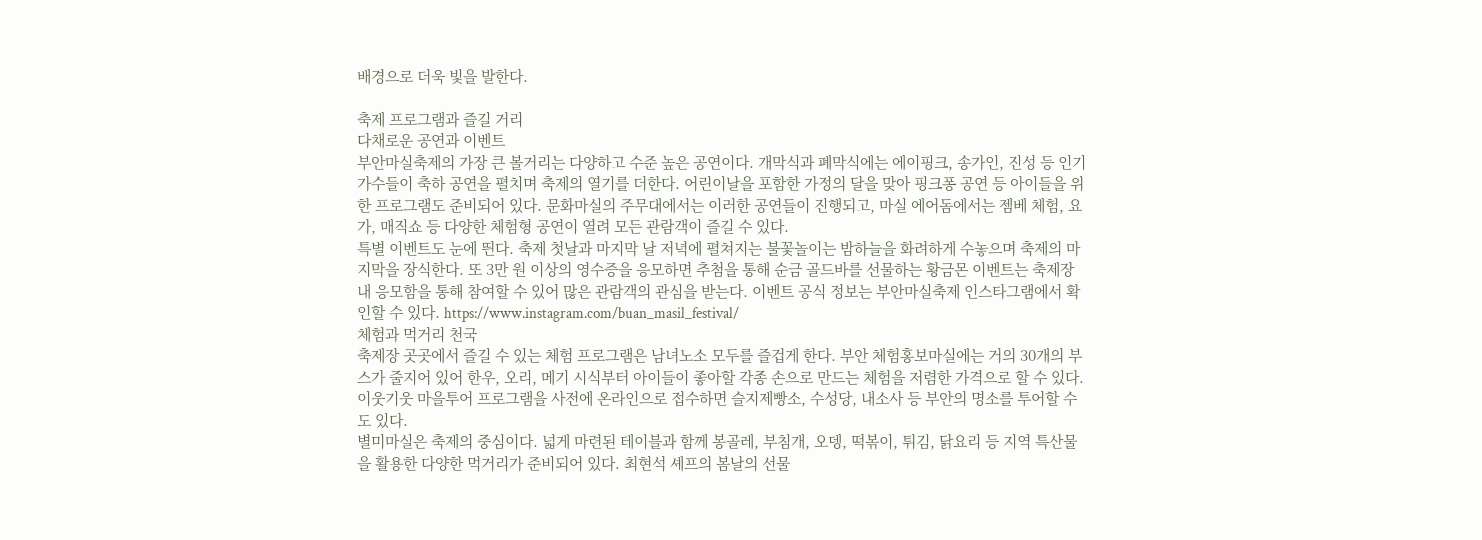배경으로 더욱 빛을 발한다.

축제 프로그램과 즐길 거리
다채로운 공연과 이벤트
부안마실축제의 가장 큰 볼거리는 다양하고 수준 높은 공연이다. 개막식과 폐막식에는 에이핑크, 송가인, 진성 등 인기 가수들이 축하 공연을 펼치며 축제의 열기를 더한다. 어린이날을 포함한 가정의 달을 맞아 핑크퐁 공연 등 아이들을 위한 프로그램도 준비되어 있다. 문화마실의 주무대에서는 이러한 공연들이 진행되고, 마실 에어돔에서는 젬베 체험, 요가, 매직쇼 등 다양한 체험형 공연이 열려 모든 관람객이 즐길 수 있다.
특별 이벤트도 눈에 띈다. 축제 첫날과 마지막 날 저녁에 펼쳐지는 불꽃놀이는 밤하늘을 화려하게 수놓으며 축제의 마지막을 장식한다. 또 3만 원 이상의 영수증을 응모하면 추첨을 통해 순금 골드바를 선물하는 황금몬 이벤트는 축제장 내 응모함을 통해 참여할 수 있어 많은 관람객의 관심을 받는다. 이벤트 공식 정보는 부안마실축제 인스타그램에서 확인할 수 있다. https://www.instagram.com/buan_masil_festival/
체험과 먹거리 천국
축제장 곳곳에서 즐길 수 있는 체험 프로그램은 남녀노소 모두를 즐겁게 한다. 부안 체험홍보마실에는 거의 30개의 부스가 줄지어 있어 한우, 오리, 메기 시식부터 아이들이 좋아할 각종 손으로 만드는 체험을 저렴한 가격으로 할 수 있다. 이웃기웃 마을투어 프로그램을 사전에 온라인으로 접수하면 슬지제빵소, 수성당, 내소사 등 부안의 명소를 투어할 수도 있다.
별미마실은 축제의 중심이다. 넓게 마련된 테이블과 함께 봉골레, 부침개, 오뎅, 떡볶이, 튀김, 닭요리 등 지역 특산물을 활용한 다양한 먹거리가 준비되어 있다. 최현석 셰프의 봄날의 선물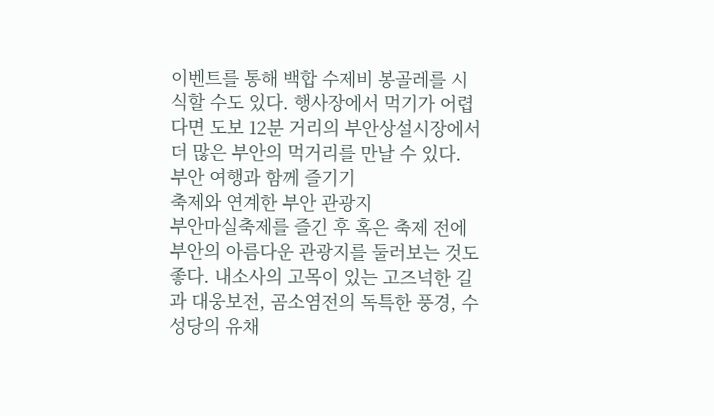이벤트를 통해 백합 수제비 봉골레를 시식할 수도 있다. 행사장에서 먹기가 어렵다면 도보 12분 거리의 부안상설시장에서 더 많은 부안의 먹거리를 만날 수 있다.
부안 여행과 함께 즐기기
축제와 연계한 부안 관광지
부안마실축제를 즐긴 후 혹은 축제 전에 부안의 아름다운 관광지를 둘러보는 것도 좋다. 내소사의 고목이 있는 고즈넉한 길과 대웅보전, 곰소염전의 독특한 풍경, 수성당의 유채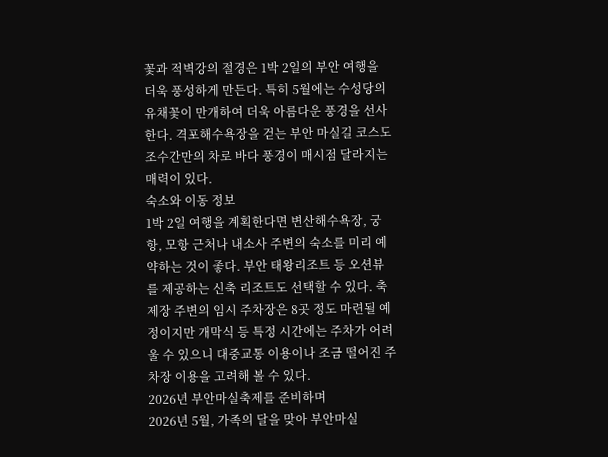꽃과 적벽강의 절경은 1박 2일의 부안 여행을 더욱 풍성하게 만든다. 특히 5월에는 수성당의 유채꽃이 만개하여 더욱 아름다운 풍경을 선사한다. 격포해수욕장을 걷는 부안 마실길 코스도 조수간만의 차로 바다 풍경이 매시점 달라지는 매력이 있다.
숙소와 이동 정보
1박 2일 여행을 계획한다면 변산해수욕장, 궁항, 모항 근처나 내소사 주변의 숙소를 미리 예약하는 것이 좋다. 부안 태왕리조트 등 오션뷰를 제공하는 신축 리조트도 선택할 수 있다. 축제장 주변의 임시 주차장은 8곳 정도 마련될 예정이지만 개막식 등 특정 시간에는 주차가 어려울 수 있으니 대중교통 이용이나 조금 떨어진 주차장 이용을 고려해 볼 수 있다.
2026년 부안마실축제를 준비하며
2026년 5월, 가족의 달을 맞아 부안마실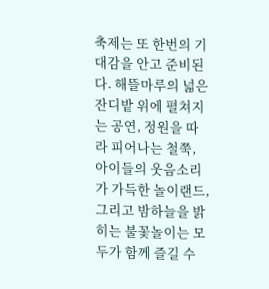축제는 또 한번의 기대감을 안고 준비된다. 해뜰마루의 넓은 잔디밭 위에 펼쳐지는 공연, 정원을 따라 피어나는 철쭉, 아이들의 웃음소리가 가득한 놀이랜드, 그리고 밤하늘을 밝히는 불꽃놀이는 모두가 함께 즐길 수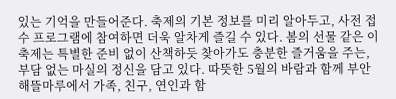있는 기억을 만들어준다. 축제의 기본 정보를 미리 알아두고, 사전 접수 프로그램에 참여하면 더욱 알차게 즐길 수 있다. 봄의 선물 같은 이 축제는 특별한 준비 없이 산책하듯 찾아가도 충분한 즐거움을 주는, 부담 없는 마실의 정신을 담고 있다. 따뜻한 5월의 바람과 함께 부안 해뜰마루에서 가족, 친구, 연인과 함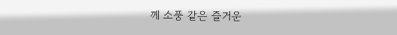께 소풍 같은 즐거운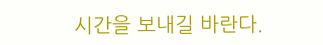시간을 보내길 바란다.